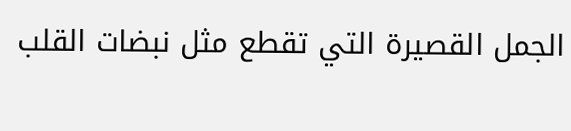الجمل القصيرة التي تقطع مثل نبضات القلب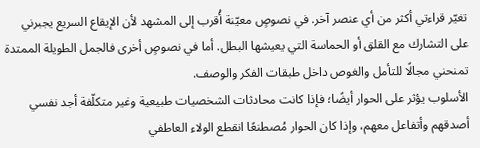تغيّر قراءتي أكثر من أي عنصر آخر. في نصوصٍ معيّنة أُقرب إلى المشهد لأن الإيقاع السريع يجبرني على التشارك مع القلق أو الحماسة التي يعيشها البطل. أما في نصوصٍ أخرى فالجمل الطويلة الممتدة تمنحني مجالًا للتأمل والغوص داخل طبقات الفكر والوصف.
الأسلوب يؤثر على الحوار أيضًا؛ فإذا كانت محادثات الشخصيات طبيعية وغير متكلّفة أجد نفسي أصدقهم وأتفاعل معهم، وإذا كان الحوار مُصطنعًا انقطع الولاء العاطفي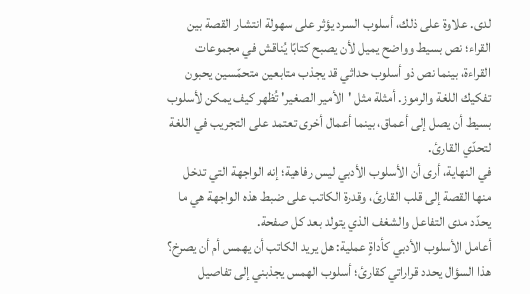لدى. علاوة على ذلك، أسلوب السرد يؤثر على سهولة انتشار القصة بين القراء؛ نص بسيط وواضح يميل لأن يصبح كتابًا يُناقش في مجموعات القراءة، بينما نص ذو أسلوب حداثي قد يجذب متابعين متحمّسين يحبون تفكيك اللغة والرموز. أمثلة مثل 'الأمير الصغير' تُظهر كيف يمكن لأسلوب بسيط أن يصل إلى أعماق، بينما أعمال أخرى تعتمد على التجريب في اللغة لتحدّي القارئ.
في النهاية، أرى أن الأسلوب الأدبي ليس رفاهية؛ إنه الواجهة التي تدخل منها القصة إلى قلب القارئ، وقدرة الكاتب على ضبط هذه الواجهة هي ما يحدّد مدى التفاعل والشغف الذي يتولد بعد كل صفحة.
أعامل الأسلوب الأدبي كأداةٍ عملية: هل يريد الكاتب أن يهمس أم أن يصرخ؟ هذا السؤال يحدد قراراتي كقارئ؛ أسلوب الهمس يجذبني إلى تفاصيل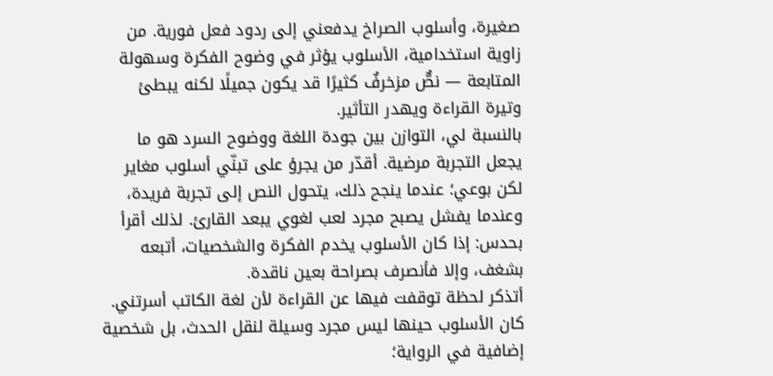صغيرة، وأسلوب الصراخ يدفعني إلى ردود فعل فورية. من زاوية استخدامية، الأسلوب يؤثر في وضوح الفكرة وسهولة المتابعة — نصٌّ مزخرفٌ كثيرًا قد يكون جميلًا لكنه يبطئ وتيرة القراءة ويهدر التأثير.
بالنسبة لي، التوازن بين جودة اللغة ووضوح السرد هو ما يجعل التجربة مرضية. أقدّر من يجرؤ على تبنّي أسلوب مغاير لكن بوعي؛ عندما ينجح ذلك، يتحول النص إلى تجربة فريدة، وعندما يفشل يصبح مجرد لعب لغوي يبعد القارئ. لذلك أقرأ بحدس: إذا كان الأسلوب يخدم الفكرة والشخصيات، أتبعه بشغف، وإلا فأنصرف بصراحة بعين ناقدة.
أتذكر لحظة توقفت فيها عن القراءة لأن لغة الكاتب أسرتني. كان الأسلوب حينها ليس مجرد وسيلة لنقل الحدث، بل شخصية إضافية في الرواية؛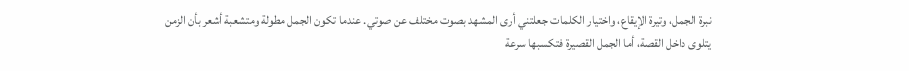نبرة الجمل، وتيرة الإيقاع، واختيار الكلمات جعلتني أرى المشهد بصوت مختلف عن صوتي. عندما تكون الجمل مطولة ومتشعبة أشعر بأن الزمن يتلوى داخل القصة، أما الجمل القصيرة فتكسبها سرعة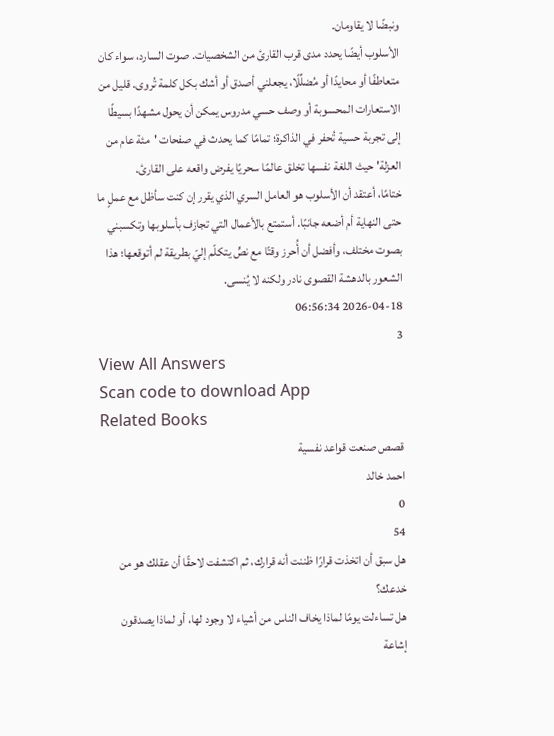ونبضًا لا يقاومان.
الأسلوب أيضًا يحدد مدى قرب القارئ من الشخصيات. صوت السارد، سواء كان متعاطفًا أو محايدًا أو مُضلِّلًا، يجعلني أصدق أو أشك بكل كلمة تُروى. قليل من الاستعارات المحسوبة أو وصف حسي مدروس يمكن أن يحول مشهدًا بسيطًا إلى تجربة حسية تُحفر في الذاكرة؛ تمامًا كما يحدث في صفحات 'مئة عام من العزلة' حيث اللغة نفسها تخلق عالمًا سحريًا يفرض واقعه على القارئ.
ختامًا، أعتقد أن الأسلوب هو العامل السري الذي يقرر إن كنت سأظل مع عملٍ ما حتى النهاية أم أضعه جانبًا. أستمتع بالأعمال التي تجازف بأسلوبها وتكسبني بصوت مختلف، وأفضل أن أُحرز وقتًا مع نصٍّ يتكلّم إليّ بطريقة لم أتوقعها؛ هذا الشعور بالدهشة القصوى نادر ولكنه لا يُنسى.
2026-04-18 06:56:34
3
View All Answers
Scan code to download App
Related Books
قصص صنعت قواعد نفسية
احمد خالد
0
54
هل سبق أن اتخذت قرارًا ظننت أنه قرارك، ثم اكتشفت لاحقًا أن عقلك هو من خدعك؟
هل تساءلت يومًا لماذا يخاف الناس من أشياء لا وجود لها، أو لماذا يصدقون إشاعة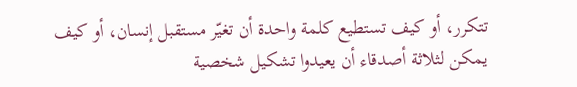تتكرر، أو كيف تستطيع كلمة واحدة أن تغيّر مستقبل إنسان، أو كيف يمكن لثلاثة أصدقاء أن يعيدوا تشكيل شخصية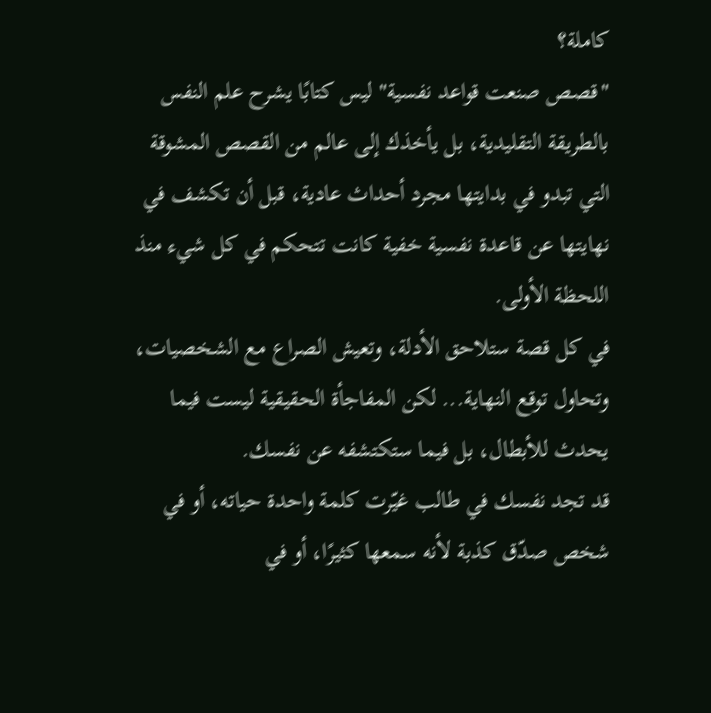كاملة؟
"قصص صنعت قواعد نفسية" ليس كتابًا يشرح علم النفس بالطريقة التقليدية، بل يأخذك إلى عالم من القصص المشوقة التي تبدو في بدايتها مجرد أحداث عادية، قبل أن تكشف في نهايتها عن قاعدة نفسية خفية كانت تتحكم في كل شيء منذ اللحظة الأولى.
في كل قصة ستلاحق الأدلة، وتعيش الصراع مع الشخصيات، وتحاول توقع النهاية... لكن المفاجأة الحقيقية ليست فيما يحدث للأبطال، بل فيما ستكتشفه عن نفسك.
قد تجد نفسك في طالب غيّرت كلمة واحدة حياته، أو في شخص صدّق كذبة لأنه سمعها كثيرًا، أو في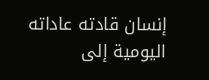إنسان قادته عاداته اليومية إلى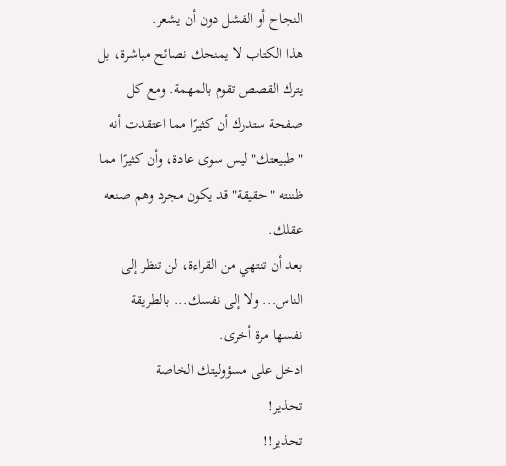النجاح أو الفشل دون أن يشعر.
هذا الكتاب لا يمنحك نصائح مباشرة، بل يترك القصص تقوم بالمهمة. ومع كل صفحة ستدرك أن كثيرًا مما اعتقدت أنه "طبيعتك" ليس سوى عادة، وأن كثيرًا مما ظننته "حقيقة" قد يكون مجرد وهم صنعه عقلك.
بعد أن تنتهي من القراءة، لن تنظر إلى الناس... ولا إلى نفسك... بالطريقة نفسها مرة أخرى.
ادخل على مسؤوليتك الخاصة
تحذير!
تحذير!!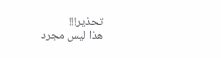تحذير!!!
هذا ليس مجرد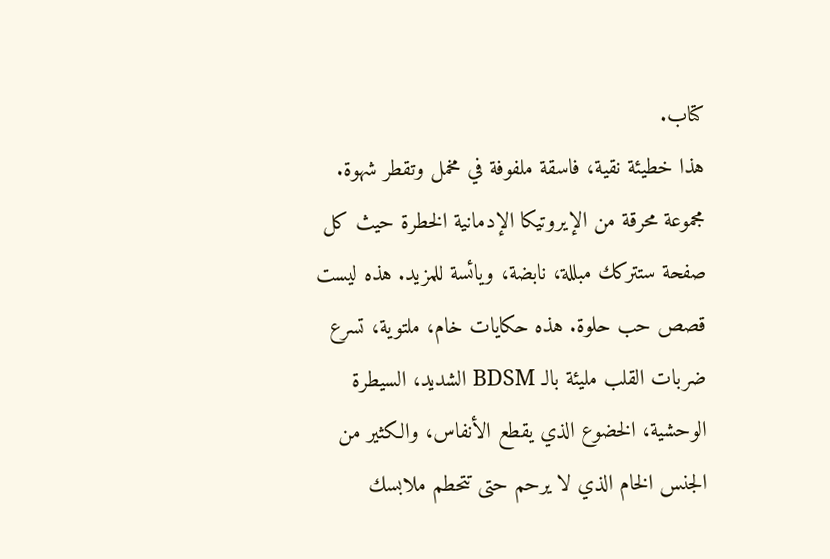كتاب.
هذا خطيئة نقية، فاسقة ملفوفة في مخمل وتقطر شهوة.
مجموعة محرقة من الإيروتيكا الإدمانية الخطرة حيث كل صفحة ستتركك مبللة، نابضة، ويائسة للمزيد. هذه ليست قصص حب حلوة. هذه حكايات خام، ملتوية، تسرع ضربات القلب مليئة بالـ BDSM الشديد، السيطرة الوحشية، الخضوع الذي يقطع الأنفاس، والكثير من الجنس الخام الذي لا يرحم حتى تتحطم ملابسك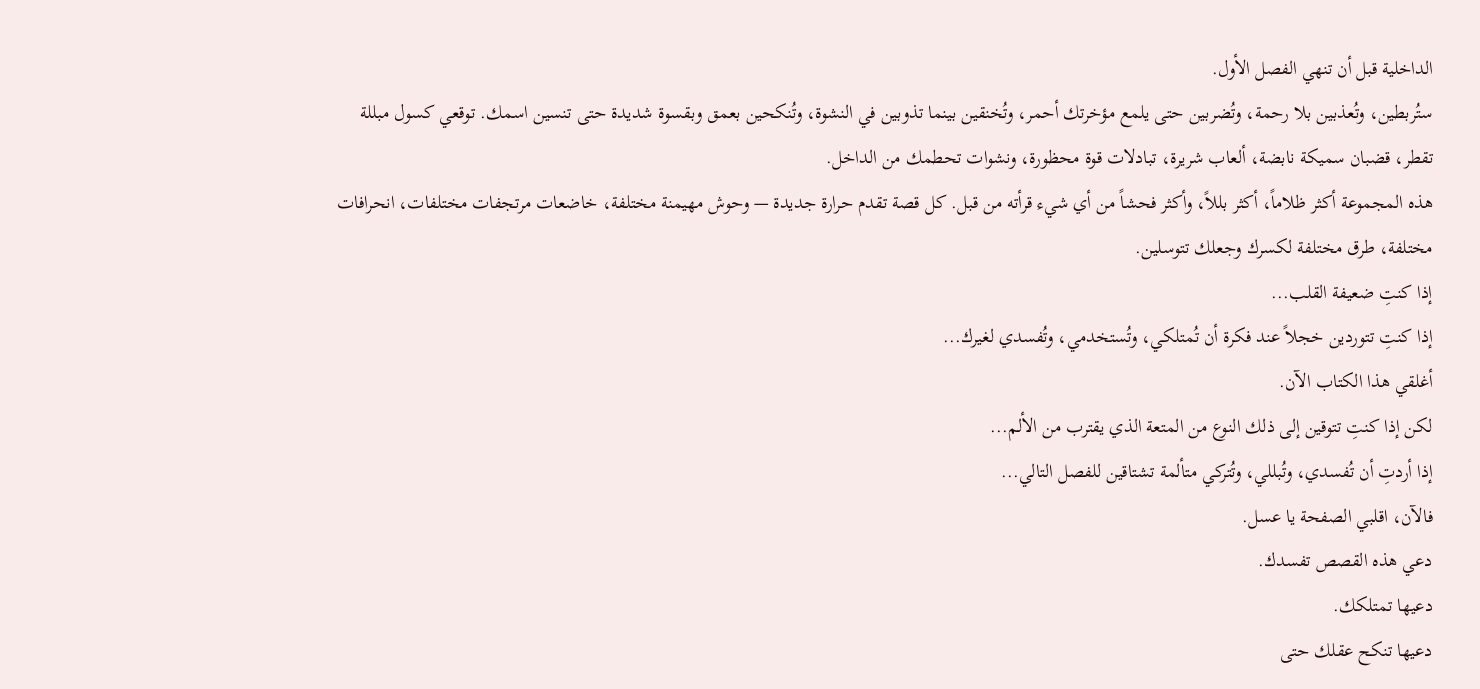الداخلية قبل أن تنهي الفصل الأول.
ستُربطين، وتُعذبين بلا رحمة، وتُضربين حتى يلمع مؤخرتك أحمر، وتُخنقين بينما تذوبين في النشوة، وتُنكحين بعمق وبقسوة شديدة حتى تنسين اسمك. توقعي كسول مبللة تقطر، قضبان سميكة نابضة، ألعاب شريرة، تبادلات قوة محظورة، ونشوات تحطمك من الداخل.
هذه المجموعة أكثر ظلاماً، أكثر بللاً، وأكثر فحشاً من أي شيء قرأته من قبل. كل قصة تقدم حرارة جديدة — وحوش مهيمنة مختلفة، خاضعات مرتجفات مختلفات، انحرافات مختلفة، طرق مختلفة لكسرك وجعلك تتوسلين.
إذا كنتِ ضعيفة القلب...
إذا كنتِ تتوردين خجلاً عند فكرة أن تُمتلكي، وتُستخدمي، وتُفسدي لغيرك...
أغلقي هذا الكتاب الآن.
لكن إذا كنتِ تتوقين إلى ذلك النوع من المتعة الذي يقترب من الألم...
إذا أردتِ أن تُفسدي، وتُبللي، وتُتركي متألمة تشتاقين للفصل التالي...
فالآن، اقلبي الصفحة يا عسل.
دعي هذه القصص تفسدك.
دعيها تمتلكك.
دعيها تنكح عقلك حتى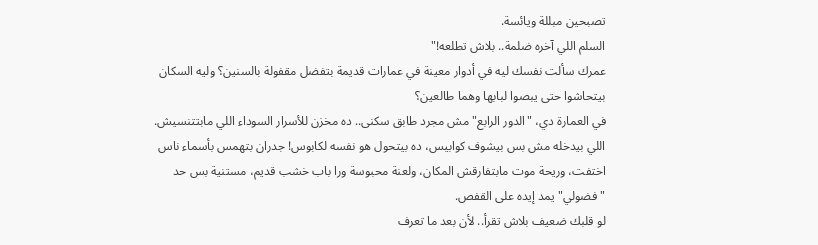تصبحين مبللة ويائسة.
السلم اللي آخره ضلمة.. بلاش تطلعه!"
عمرك سألت نفسك ليه في أدوار معينة في عمارات قديمة بتفضل مقفولة بالسنين؟ وليه السكان بيتحاشوا حتى يبصوا لبابها وهما طالعين؟
في العمارة دي، "الدور الرابع" مش مجرد طابق سكنى.. ده مخزن للأسرار السوداء اللي مابتتنسيش. اللي بيدخله مش بس بيشوف كوابيس، ده بيتحول هو نفسه لكابوس! جدران بتهمس بأسماء ناس اختفت، وريحة موت مابتفارقش المكان، ولعنة محبوسة ورا باب خشب قديم، مستنية بس حد "فضولي" يمد إيده على القفص.
لو قلبك ضعيف بلاش تقرأ.. لأن بعد ما تعرف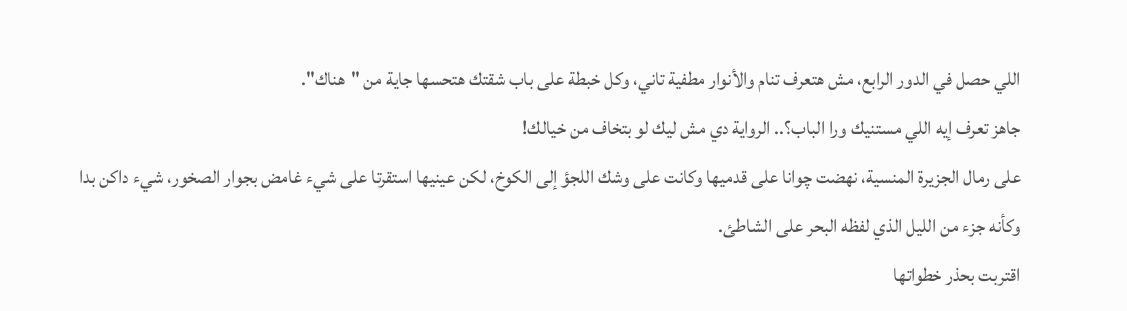اللي حصل في الدور الرابع، مش هتعرف تنام والأنوار مطفية تاني، وكل خبطة على باب شقتك هتحسها جاية من "هناك".
جاهز تعرف إيه اللي مستنيك ورا الباب؟.. الرواية دي مش ليك لو بتخاف من خيالك!
على رمال الجزيرة المنسية، نهضت چوانا على قدميها وكانت على وشك اللجؤ إلى الكوخ، لكن عينيها استقرتا على شيء غامض بجوار الصخور، شيء داكن بدا وكأنه جزء من الليل الذي لفظه البحر على الشاطئ.
اقتربت بحذر خطواتها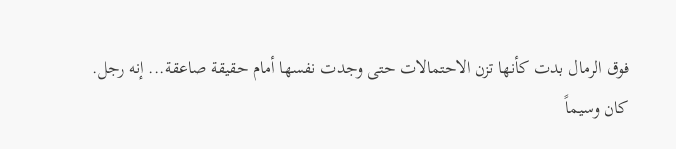فوق الرمال بدت كأنها تزن الاحتمالات حتى وجدت نفسها أمام حقيقة صاعقة... إنه رجل.
كان وسيماً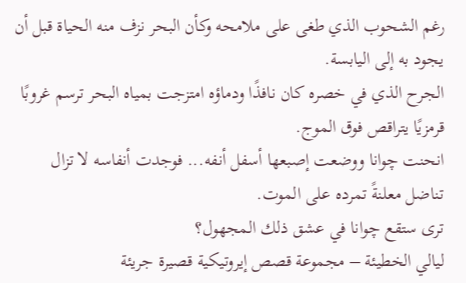رغم الشحوب الذي طغى على ملامحه وكأن البحر نزف منه الحياة قبل أن يجود به إلى اليابسة.
الجرح الذي في خصره كان نافذًا ودماؤه امتزجت بمياه البحر ترسم غروبًا قرمزيًا يتراقص فوق الموج.
انحنت چوانا ووضعت إصبعها أسفل أنفه... فوجدت أنفاسه لا تزال تناضل معلنةً تمرده على الموت.
ترى ستقع چوانا في عشق ذلك المجهول؟
ليالي الخطيئة – مجموعة قصص إيروتيكية قصيرة جريئة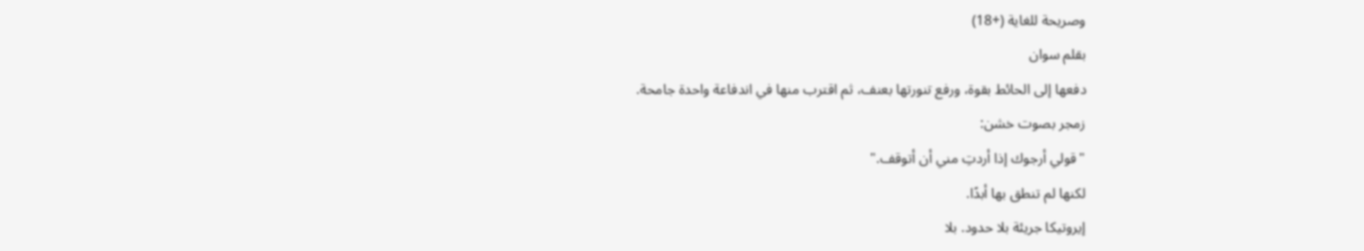وصريحة للغاية (+18)
بقلم سوان
دفعها إلى الحائط بقوة، ورفع تنورتها بعنف، ثم اقترب منها في اندفاعة واحدة جامحة.
زمجر بصوت خشن:
"قولي أرجوك إذا أردتِ مني أن أتوقف."
لكنها لم تنطق بها أبدًا.
إيروتيكا جريئة بلا حدود. بلا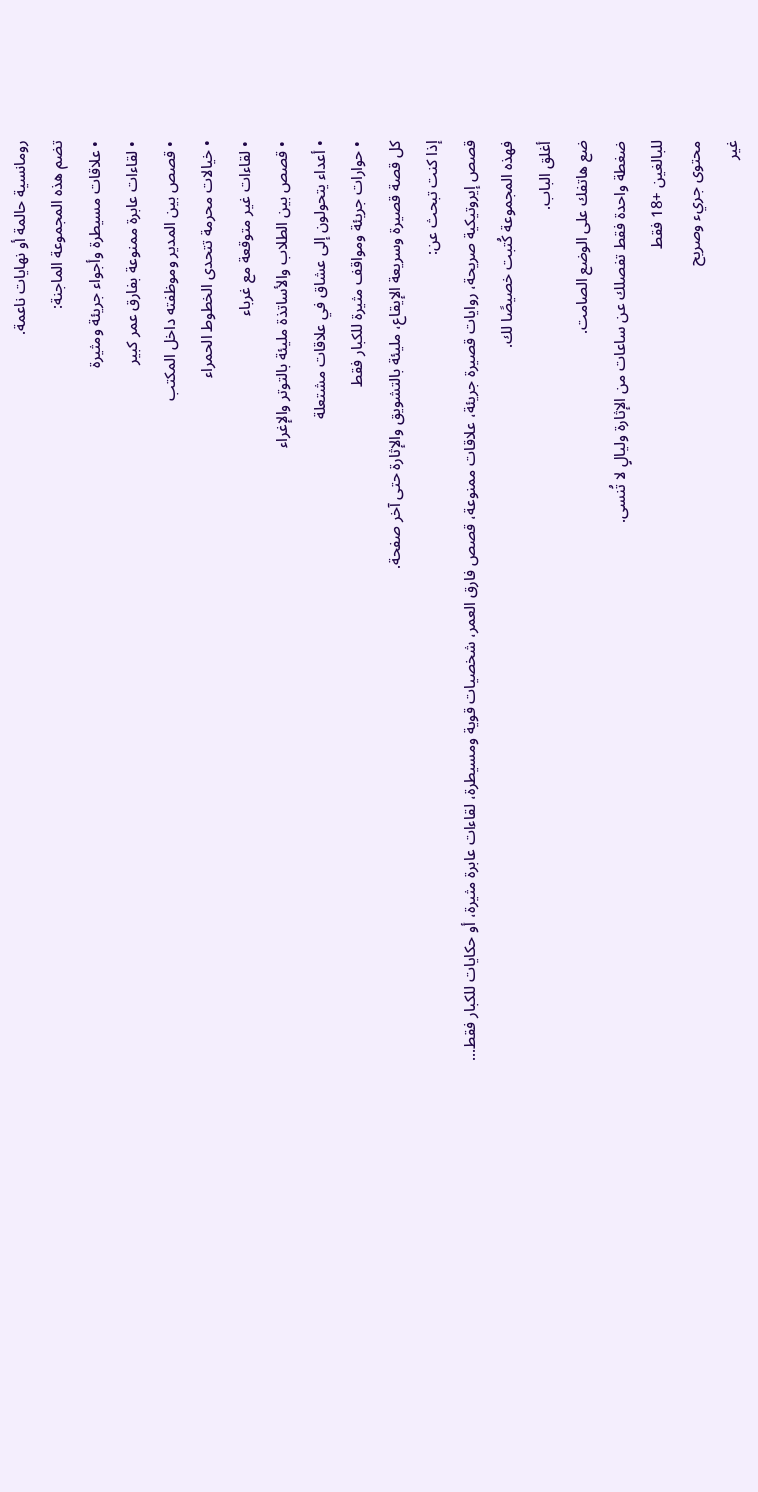رومانسية حالمة أو نهايات ناعمة.
تضم هذه المجموعة الماجنة:
• علاقات مسيطرة وأجواء جريئة ومثيرة
• لقاءات عابرة ممنوعة بفارق عمر كبير
• قصص بين المدير وموظفته داخل المكتب
• خيالات محرمة تتحدى الخطوط الحمراء
• لقاءات غير متوقعة مع غرباء
• قصص بين الطلاب والأساتذة مليئة بالتوتر والإغراء
• أعداء يتحولون إلى عشاق في علاقات مشتعلة
• حوارات جريئة ومواقف مثيرة للكبار فقط
كل قصة قصيرة وسريعة الإيقاع، مليئة بالتشويق والإثارة حتى آخر صفحة.
إذا كنت تبحث عن:
قصص إيروتيكية صريحة، روايات قصيرة جريئة، علاقات ممنوعة، قصص فارق العمر، شخصيات قوية ومسيطرة، لقاءات عابرة مثيرة، أو حكايات للكبار فقط...
فهذه المجموعة كُتبت خصيصًا لك.
أغلق الباب.
ضع هاتفك على الوضع الصامت.
ضغطة واحدة فقط تفصلك عن ساعات من الإثارة وليالٍ لا تُنسى.
للبالغين +18 فقط
محتوى جريء وصريح
غير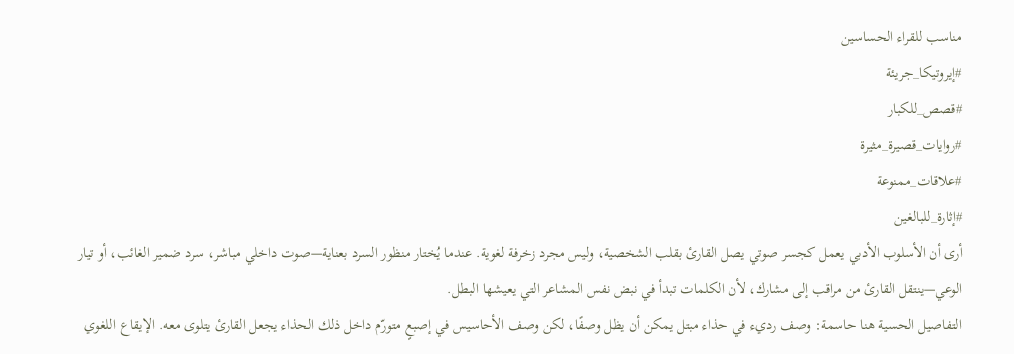مناسب للقراء الحساسين
#إيروتيكا_جريئة
#قصص_للكبار
#روايات_قصيرة_مثيرة
#علاقات_ممنوعة
#إثارة_للبالغين
أرى أن الأسلوب الأدبي يعمل كجسر صوتي يصل القارئ بقلب الشخصية، وليس مجرد زخرفة لغوية. عندما يُختار منظور السرد بعناية—صوت داخلي مباشر، سرد ضمير الغائب، أو تيار الوعي—ينتقل القارئ من مراقب إلى مشارك، لأن الكلمات تبدأ في نبض نفس المشاعر التي يعيشها البطل.
التفاصيل الحسية هنا حاسمة: وصف رديء في حذاء مبتل يمكن أن يظل وصفًا، لكن وصف الأحاسيس في إصبعٍ متورّم داخل ذلك الحذاء يجعل القارئ يتلوى معه. الإيقاع اللغوي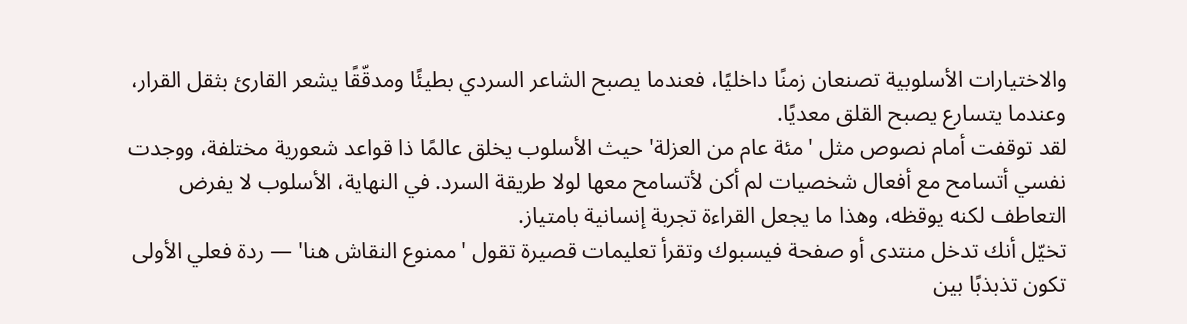والاختيارات الأسلوبية تصنعان زمنًا داخليًا، فعندما يصبح الشاعر السردي بطيئًا ومدقّقًا يشعر القارئ بثقل القرار، وعندما يتسارع يصبح القلق معديًا.
لقد توقفت أمام نصوص مثل 'مئة عام من العزلة' حيث الأسلوب يخلق عالمًا ذا قواعد شعورية مختلفة، ووجدت نفسي أتسامح مع أفعال شخصيات لم أكن لأتسامح معها لولا طريقة السرد. في النهاية، الأسلوب لا يفرض التعاطف لكنه يوقظه، وهذا ما يجعل القراءة تجربة إنسانية بامتياز.
تخيّل أنك تدخل منتدى أو صفحة فيسبوك وتقرأ تعليمات قصيرة تقول 'ممنوع النقاش هنا' — ردة فعلي الأولى تكون تذبذبًا بين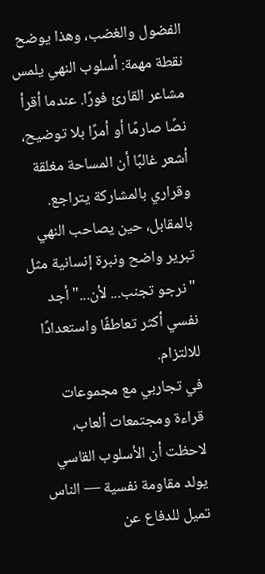الفضول والغضب، وهذا يوضح نقطة مهمة: أسلوب النهي يلمس مشاعر القارئ فورًا. عندما أقرأ نصًا صارمًا أو أمرًا بلا توضيح، أشعر غالبًا أن المساحة مغلقة وقراري بالمشاركة يتراجع. بالمقابل، حين يصاحب النهي تبرير واضح ونبرة إنسانية مثل "نرجو تجنب... لأن..." أجد نفسي أكثر تعاطفًا واستعدادًا للالتزام.
في تجاربي مع مجموعات قراءة ومجتمعات ألعاب، لاحظت أن الأسلوب القاسي يولد مقاومة نفسية — الناس تميل للدفاع عن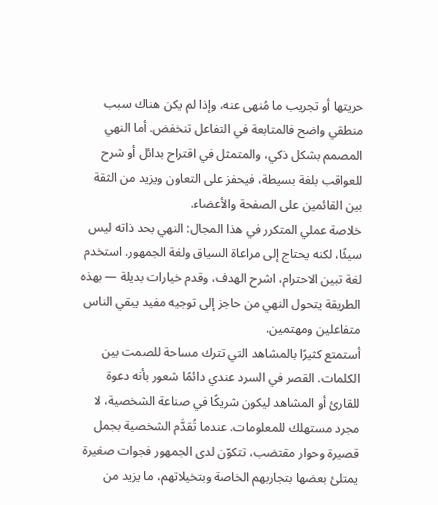حريتها أو تجريب ما مُنهى عنه، وإذا لم يكن هناك سبب منطقي واضح فالمتابعة في التفاعل تنخفض. أما النهي المصمم بشكل ذكي، والمتمثل في اقتراح بدائل أو شرح للعواقب بلغة بسيطة، فيحفز على التعاون ويزيد من الثقة بين القائمين على الصفحة والأعضاء.
خلاصة عملي المتكرر في هذا المجال: النهي بحد ذاته ليس سيئًا، لكنه يحتاج إلى مراعاة السياق ولغة الجمهور. استخدم لغة تبين الاحترام، اشرح الهدف، وقدم خيارات بديلة — بهذه الطريقة يتحول النهي من حاجز إلى توجيه مفيد يبقي الناس متفاعلين ومهتمين.
أستمتع كثيرًا بالمشاهد التي تترك مساحة للصمت بين الكلمات. القصر في السرد عندي دائمًا شعور بأنه دعوة للقارئ أو المشاهد ليكون شريكًا في صناعة الشخصية، لا مجرد مستهلك للمعلومات. عندما تُقدَّم الشخصية بجمل قصيرة وحوار مقتضب، تتكوّن لدى الجمهور فجوات صغيرة يمتلئ بعضها بتجاربهم الخاصة وبتخيلاتهم، ما يزيد من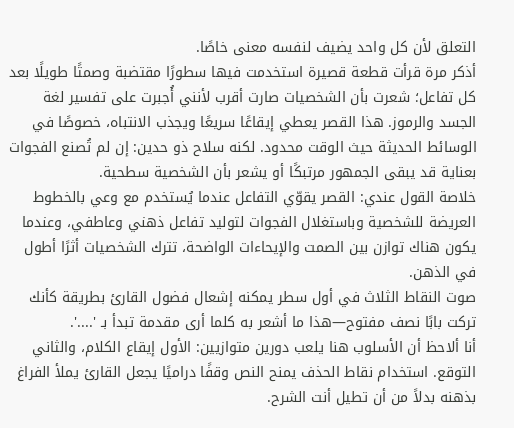التعلق لأن كل واحد يضيف لنفسه معنى خاصًا.
أذكر مرة قرأت قطعة قصيرة استخدمت فيها سطورًا مقتضبة وصمتًا طويلًا بعد كل تفاعل؛ شعرت بأن الشخصيات صارت أقرب لأنني أُجبرت على تفسير لغة الجسد والرموز. هذا القصر يعطي إيقاعًا سريعًا ويجذب الانتباه، خصوصًا في الوسائط الحديثة حيث الوقت محدود. لكنه سلاح ذو حدين: إن لم تُصنع الفجوات بعناية قد يبقى الجمهور مرتبكًا أو يشعر بأن الشخصية سطحية.
خلاصة القول عندي: القصر يقوّي التفاعل عندما يُستخدم مع وعي بالخطوط العريضة للشخصية وباستغلال الفجوات لتوليد تفاعل ذهني وعاطفي، وعندما يكون هناك توازن بين الصمت والإيحاءات الواضحة، تترك الشخصيات أثرًا أطول في الذهن.
صوت النقاط الثلاث في أول سطر يمكنه إشعال فضول القارئ بطريقة كأنك تركت بابًا نصف مفتوح—هذا ما أشعر به كلما أرى مقدمة تبدأ بـ '....'.
أنا ألاحظ أن الأسلوب هنا يلعب دورين متوازيين: الأول إيقاع الكلام، والثاني التوقع. استخدام نقاط الحذف يمنح النص وقفًا دراميًا يجعل القارئ يملأ الفراغ بذهنه بدلاً من أن تطيل أنت الشرح.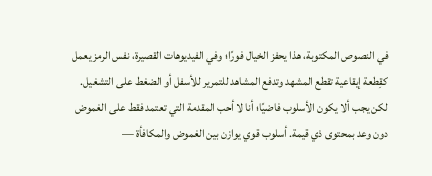في النصوص المكتوبة، هذا يحفز الخيال فورًا؛ وفي الفيديوهات القصيرة، نفس الرمز يعمل كقِطعة إيقاعية تقطع المشهد وتدفع المشاهد للتمرير للأسفل أو الضغط على التشغيل.
لكن يجب ألا يكون الأسلوب فاضيًا؛ أنا لا أحب المقدمة التي تعتمد فقط على الغموض دون وعد بمحتوى ذي قيمة. أسلوب قوي يوازن بين الغموض والمكافأة —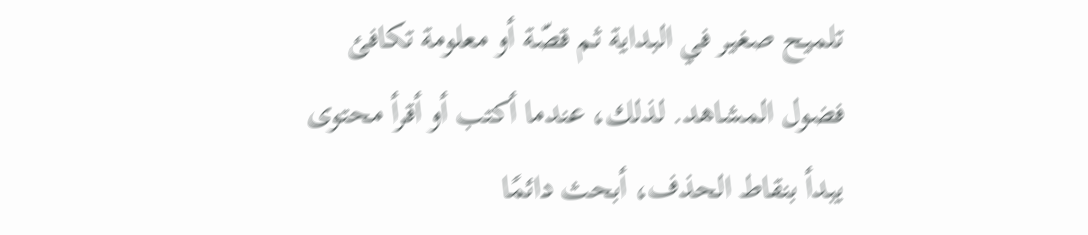تلميح صغير في البداية ثم قصّة أو معلومة تكافئ فضول المشاهد. لذلك، عندما أكتب أو أقرأ محتوى يبدأ بنقاط الحذف، أبحث دائمًا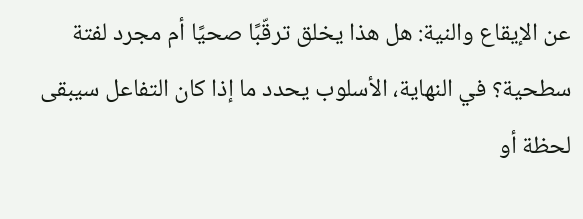عن الإيقاع والنية: هل هذا يخلق ترقّبًا صحيًا أم مجرد لفتة سطحية؟ في النهاية، الأسلوب يحدد ما إذا كان التفاعل سيبقى لحظة أو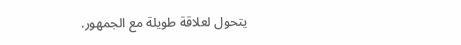يتحول لعلاقة طويلة مع الجمهور.